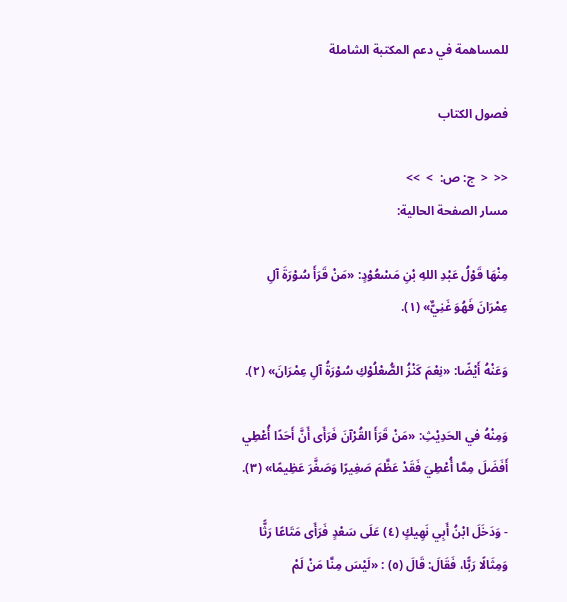للمساهمة في دعم المكتبة الشاملة

فصول الكتاب

<<  <  ج: ص:  >  >>
مسار الصفحة الحالية:

مِنْهَا قَوْلُ عَبْدِ اللهِ بْنِ مَسْعُوْدٍ: «مَنْ قَرَأَ سُوْرَةَ آلِ عِمْرَانَ فَهُوَ غَنِيٌّ» (١).

وَعَنْهُ أَيْضًا: «نِعْمَ كَنْزُ الصُّعْلُوْكِ سُوْرَةُ آلِ عِمْرَانَ» (٢).

وَمِنْهُ في الحَدِيْثِ: «مَنْ قَرَأَ القُرْآنَ فَرَأَى أَنَّ أَحَدًا أُعْطِي أَفَضَلَ مِمَّا أُعْطِيَ فَقَدْ عَظَّمَ صَغِيرًا وَصَغَّرَ عَظِيمًا» (٣).

- وَدَخَلَ ابْنُ أَبِي نَهِيكٍ (٤) عَلَى سَعْدٍ فَرَأَى مَتَاعًا رَثًّا وَمِثَالًا رَبًّا، فَقَالَ: قَالَ (٥) : «لَيْسَ مِنَّا مَنْ لَمْ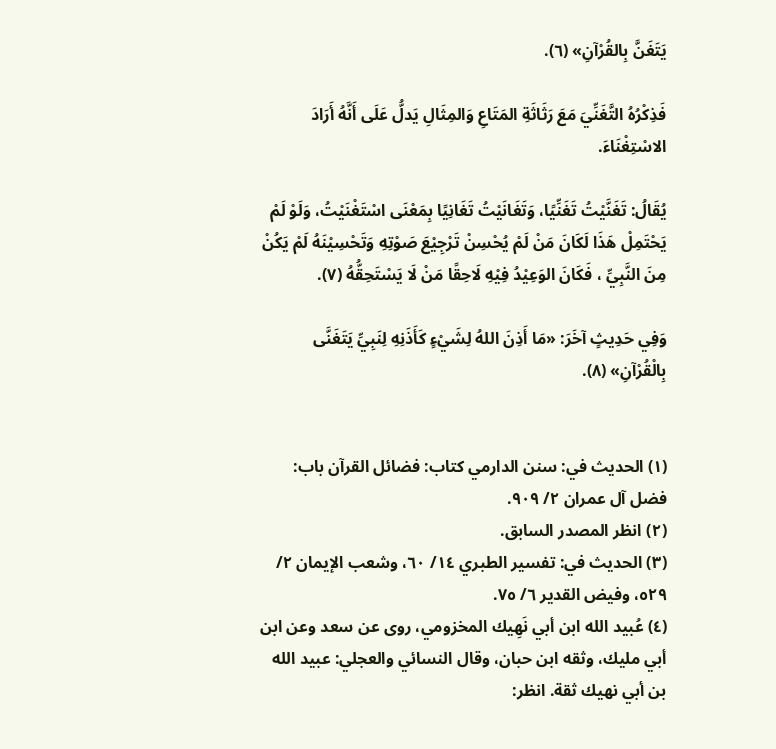يَتَغَنَّ بِالقُرْآنِ» (٦).

فَذِكْرُهُ التَّغَنِّيَ مَعَ رَثَاثَةِ المَتَاعِ وَالمِثَالِ يَدلُّ عَلَى أَنَّهُ أَرَادَ الاسْتِغْنَاءَ.

يُقَالُ: تَغَنَّيْتُ تَغَنِّيًا، وَتَغَانَيْتُ تَغَانِيًا بِمَعْنَى اسْتَغْنَيْتُ، وَلَوْ لَمْ يَحْتَمِلْ هَذَا لَكَانَ مَنْ لَمْ يُحْسِنْ تَرْجِيْعَ صَوْتِهِ وَتَحْسِيْنَهُ لَمْ يَكُنْ مِنَ النَّبِيِّ ، فَكَانَ الوَعِيْدُ فِيْهِ لَاحِقًا مَنْ لَا يَسْتَحِقُّهُ (٧).

وَفِي حَدِيثٍ آخَرَ: «مَا أَذِنَ اللهُ لِشَيْءٍ كَأَذَنِهِ لِنَبِيِّ يَتَغَنَّى بِالْقُرْآنِ» (٨).


(١) الحديث في: سنن الدارمي كتاب: فضائل القرآن باب: فضل آل عمران ٢/ ٩٠٩.
(٢) انظر المصدر السابق.
(٣) الحديث في: تفسير الطبري ١٤/ ٦٠، وشعب الإيمان ٢/ ٥٢٩، وفيض القدير ٦/ ٧٥.
(٤) عُبيد الله ابن أبي نَهِيك المخزومي، روى عن سعد وعن ابن أبي مليك، وثقه ابن حبان، وقال النسائي والعجلي: عبيد الله بن أبي نهيك ثقة. انظر: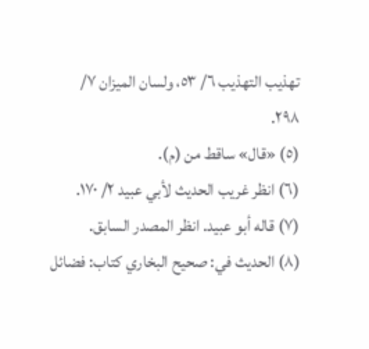تهذيب التهذيب ٦/ ٥٣، ولسان الميزان ٧/ ٢٩٨.
(٥) «قال» ساقط من (م).
(٦) انظر غريب الحديث لأبي عبيد ٢/ ١٧٠.
(٧) قاله أبو عبيد. انظر المصدر السابق.
(٨) الحديث في: صحيح البخاري كتاب: فضائل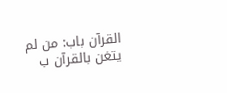القرآن باب: من لم يتغن بالقرآن ب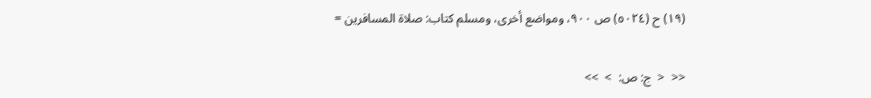(١٩) ح (٥٠٢٤) ص ٩٠٠، ومواضع أخرى، ومسلم كتاب: صلاة المسافرين =

<<  <  ج: ص:  >  >>